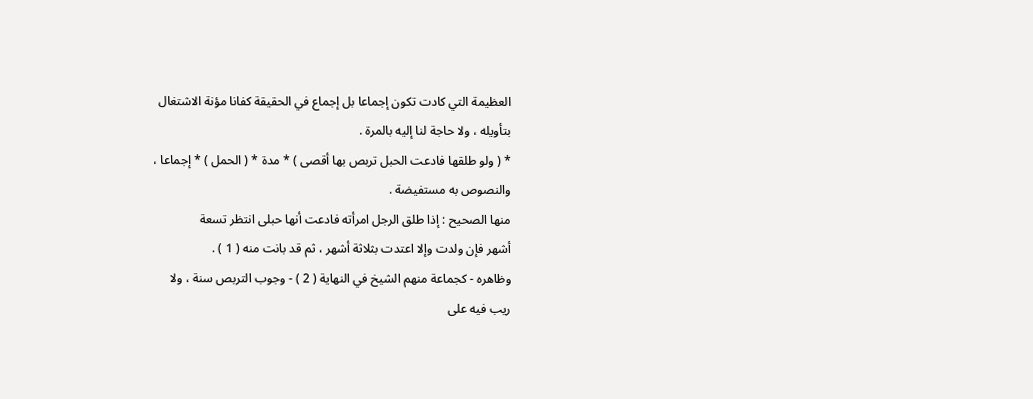العظيمة التي كادت تكون إجماعا بل إجماع في الحقيقة كفانا مؤنة الاشتغال
بتأويله ، ولا حاجة لنا إليه بالمرة .
* ( ولو طلقها فادعت الحبل تربص بها أقصى ) * مدة * ( الحمل ) * إجماعا ،
والنصوص به مستفيضة .
منها الصحيح : إذا طلق الرجل امرأته فادعت أنها حبلى انتظر تسعة
أشهر فإن ولدت وإلا اعتدت بثلاثة أشهر ، ثم قد بانت منه ( 1 ) .
وظاهره - كجماعة منهم الشيخ في النهاية ( 2 ) - وجوب التربص سنة ، ولا
ريب فيه على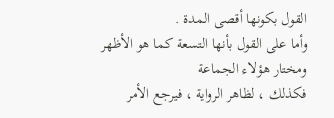القول بكونها أقصى المدة .
وأما على القول بأنها التسعة كما هو الأظهر ومختار هؤلاء الجماعة
فكذلك ، لظاهر الرواية ، فيرجع الأمر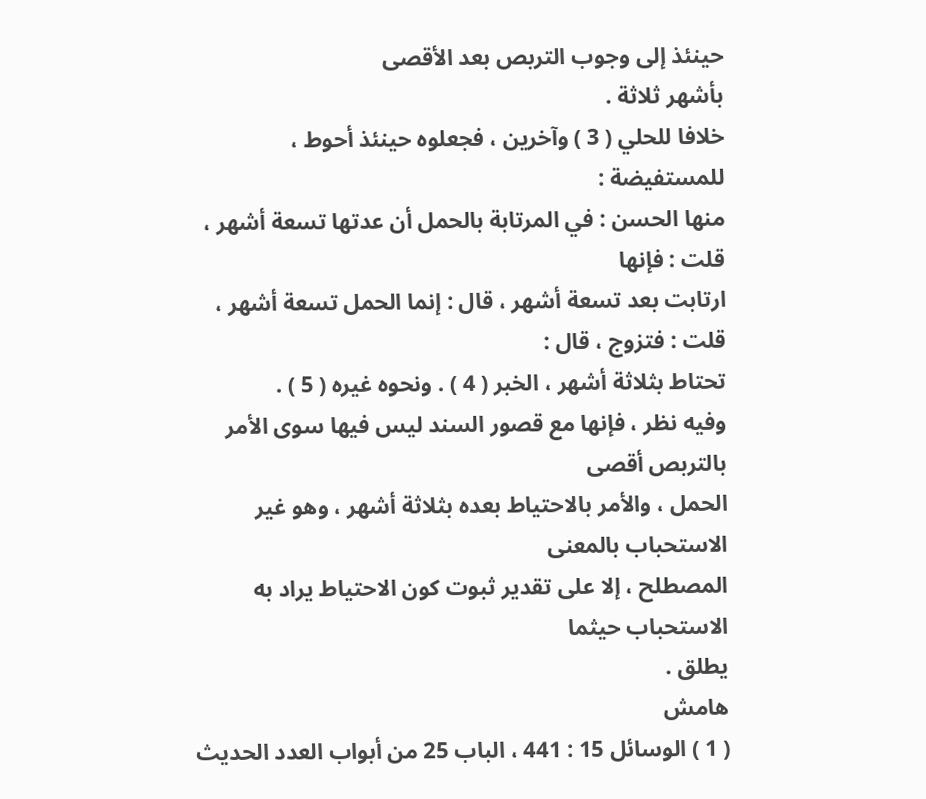حينئذ إلى وجوب التربص بعد الأقصى
بأشهر ثلاثة .
خلافا للحلي ( 3 ) وآخرين ، فجعلوه حينئذ أحوط ، للمستفيضة :
منها الحسن : في المرتابة بالحمل أن عدتها تسعة أشهر ، قلت : فإنها
ارتابت بعد تسعة أشهر ، قال : إنما الحمل تسعة أشهر ، قلت : فتزوج ، قال :
تحتاط بثلاثة أشهر ، الخبر ( 4 ) . ونحوه غيره ( 5 ) .
وفيه نظر ، فإنها مع قصور السند ليس فيها سوى الأمر بالتربص أقصى
الحمل ، والأمر بالاحتياط بعده بثلاثة أشهر ، وهو غير الاستحباب بالمعنى
المصطلح ، إلا على تقدير ثبوت كون الاحتياط يراد به الاستحباب حيثما
يطلق .
هامش
( 1 ) الوسائل 15 : 441 ، الباب 25 من أبواب العدد الحديث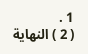1 .
( 2 ) النهاية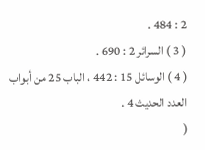2 : 484 .
( 3 ) السرائر 2 : 690 .
( 4 ) الوسائل 15 : 442 ، الباب 25 من أبواب العدد الحديث 4 .
(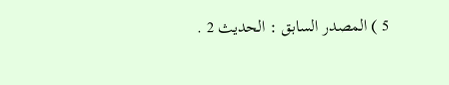5 ) المصدر السابق : الحديث 2 .